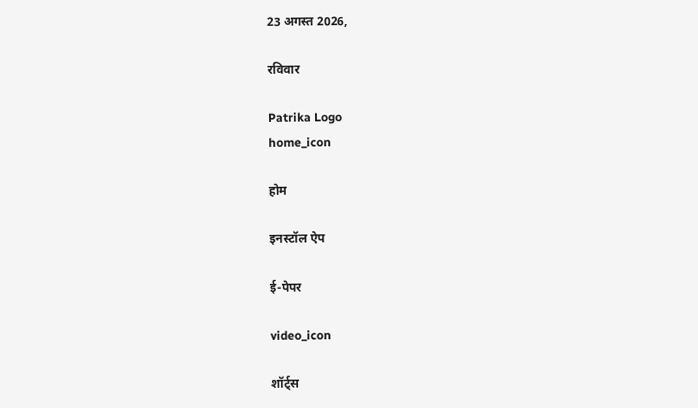23 अगस्त 2026,

रविवार

Patrika Logo
home_icon

होम

इनस्टॉल ऐप

ई-पेपर

video_icon

शॉर्ट्स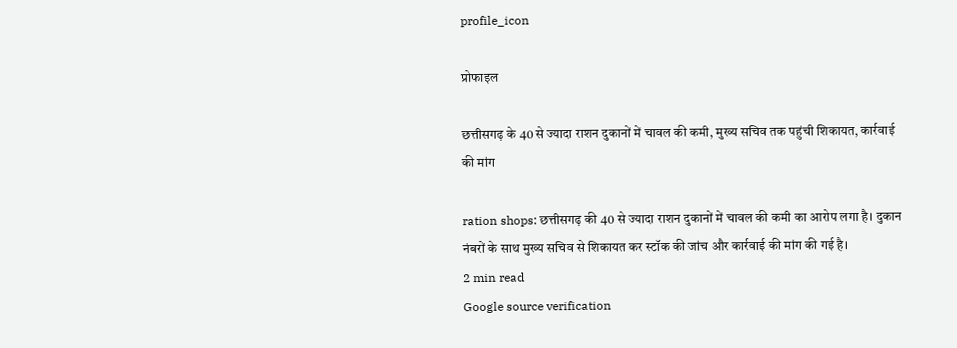profile_icon

प्रोफाइल

छत्तीसगढ़ के 40 से ज्यादा राशन दुकानों में चावल की कमी, मुख्य सचिव तक पहुंची शिकायत, कार्रवाई की मांग

ration shops: छत्तीसगढ़ की 40 से ज्यादा राशन दुकानों में चावल की कमी का आरोप लगा है। दुकान नंबरों के साथ मुख्य सचिव से शिकायत कर स्टॉक की जांच और कार्रवाई की मांग की गई है।
2 min read
Google source verification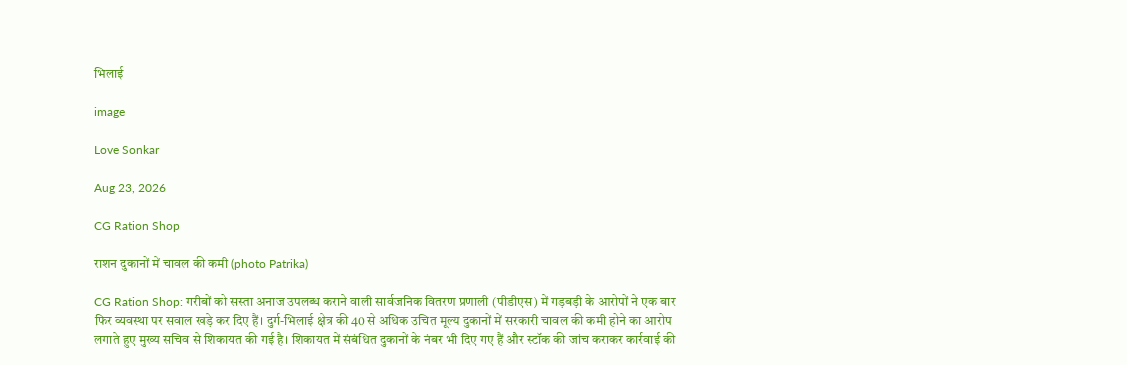भिलाई

image

Love Sonkar

Aug 23, 2026

CG Ration Shop

राशन दुकानों में चावल की कमी (photo Patrika)

CG Ration Shop: गरीबों को सस्ता अनाज उपलब्ध कराने वाली सार्वजनिक वितरण प्रणाली (पीडीएस) में गड़बड़ी के आरोपों ने एक बार फिर व्यवस्था पर सवाल खड़े कर दिए हैं। दुर्ग-भिलाई क्षेत्र की 40 से अधिक उचित मूल्य दुकानों में सरकारी चावल की कमी होने का आरोप लगाते हुए मुख्य सचिव से शिकायत की गई है। शिकायत में संबंधित दुकानों के नंबर भी दिए गए हैं और स्टॉक की जांच कराकर कार्रवाई की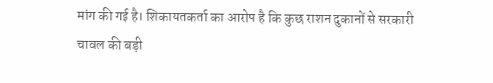मांग की गई है। शिकायतकर्ता का आरोप है कि कुछ राशन दुकानों से सरकारी चावल की बड़ी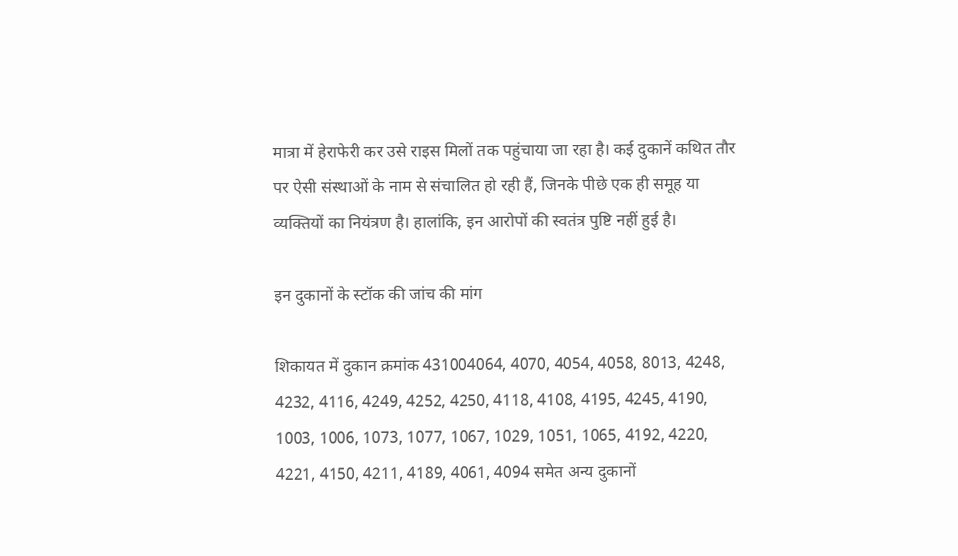मात्रा में हेराफेरी कर उसे राइस मिलों तक पहुंचाया जा रहा है। कई दुकानें कथित तौर पर ऐसी संस्थाओं के नाम से संचालित हो रही हैं, जिनके पीछे एक ही समूह या व्यक्तियों का नियंत्रण है। हालांकि, इन आरोपों की स्वतंत्र पुष्टि नहीं हुई है।

इन दुकानों के स्टॉक की जांच की मांग

शिकायत में दुकान क्रमांक 431004064, 4070, 4054, 4058, 8013, 4248, 4232, 4116, 4249, 4252, 4250, 4118, 4108, 4195, 4245, 4190, 1003, 1006, 1073, 1077, 1067, 1029, 1051, 1065, 4192, 4220, 4221, 4150, 4211, 4189, 4061, 4094 समेत अन्य दुकानों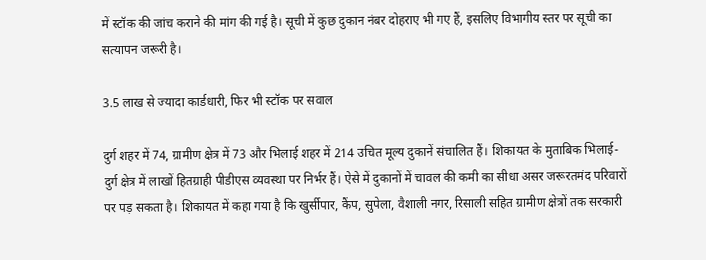में स्टॉक की जांच कराने की मांग की गई है। सूची में कुछ दुकान नंबर दोहराए भी गए हैं, इसलिए विभागीय स्तर पर सूची का सत्यापन जरूरी है।

3.5 लाख से ज्यादा कार्डधारी, फिर भी स्टॉक पर सवाल

दुर्ग शहर में 74, ग्रामीण क्षेत्र में 73 और भिलाई शहर में 214 उचित मूल्य दुकानें संचालित हैं। शिकायत के मुताबिक भिलाई-दुर्ग क्षेत्र में लाखों हितग्राही पीडीएस व्यवस्था पर निर्भर हैं। ऐसे में दुकानों में चावल की कमी का सीधा असर जरूरतमंद परिवारों पर पड़ सकता है। शिकायत में कहा गया है कि खुर्सीपार, कैंप, सुपेला, वैशाली नगर, रिसाली सहित ग्रामीण क्षेत्रों तक सरकारी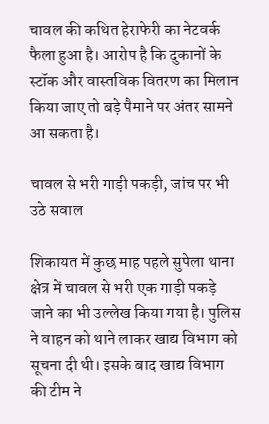चावल की कथित हेराफेरी का नेटवर्क फैला हुआ है। आरोप है कि दुकानों के स्टॉक और वास्तविक वितरण का मिलान किया जाए तो बड़े पैमाने पर अंतर सामने आ सकता है।

चावल से भरी गाड़ी पकड़ी, जांच पर भी उठे सवाल

शिकायत में कुछ माह पहले सुपेला थाना क्षेत्र में चावल से भरी एक गाड़ी पकड़े जाने का भी उल्लेख किया गया है। पुलिस ने वाहन को थाने लाकर खाद्य विभाग को सूचना दी थी। इसके बाद खाद्य विभाग की टीम ने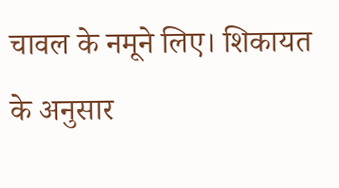चावल के नमूने लिए। शिकायत के अनुसार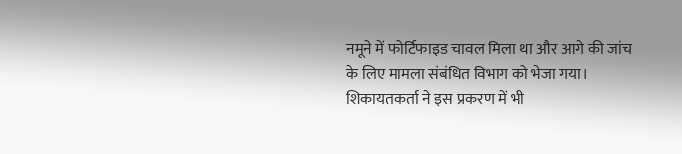नमूने में फोर्टिफाइड चावल मिला था और आगे की जांच के लिए मामला संबंधित विभाग को भेजा गया। शिकायतकर्ता ने इस प्रकरण में भी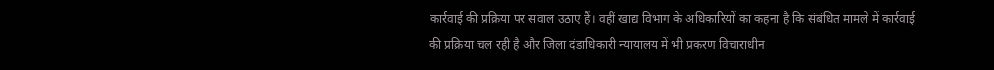कार्रवाई की प्रक्रिया पर सवाल उठाए हैं। वहीं खाद्य विभाग के अधिकारियों का कहना है कि संबंधित मामले में कार्रवाई की प्रक्रिया चल रही है और जिला दंडाधिकारी न्यायालय में भी प्रकरण विचाराधीन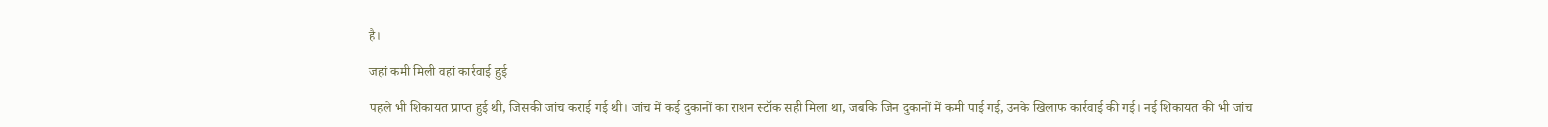है।

जहां कमी मिली वहां कार्रवाई हुई

पहले भी शिकायत प्राप्त हुई थी, जिसकी जांच कराई गई थी। जांच में कई दुकानों का राशन स्टॉक सही मिला था, जबकि जिन दुकानों में कमी पाई गई, उनके खिलाफ कार्रवाई की गई। नई शिकायत की भी जांच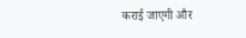कराई जाएगी और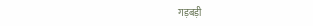गड़बड़ी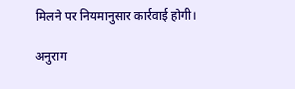मिलने पर नियमानुसार कार्रवाई होगी।

अनुराग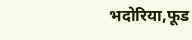भदोरिया,फूड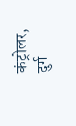कंट्रोलर, दुर्ग